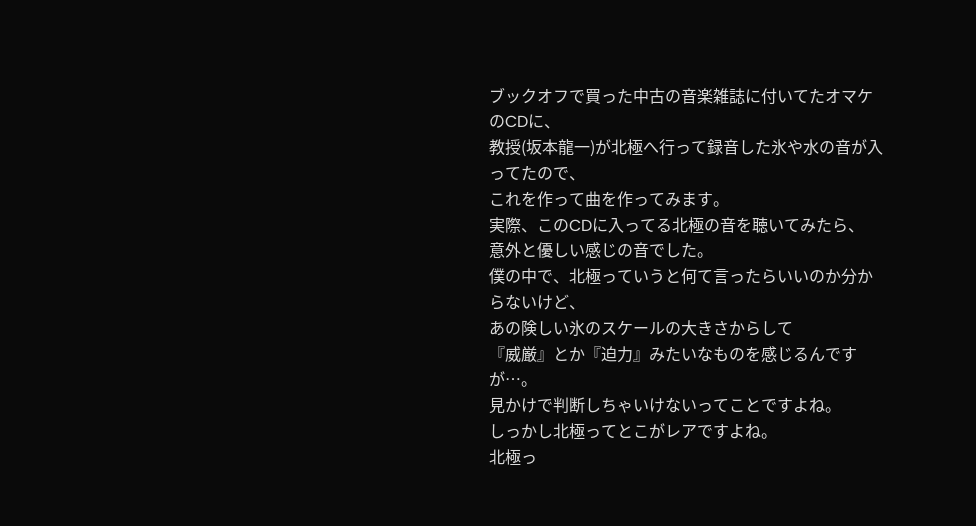ブックオフで買った中古の音楽雑誌に付いてたオマケのCDに、
教授(坂本龍一)が北極へ行って録音した氷や水の音が入ってたので、
これを作って曲を作ってみます。
実際、このCDに入ってる北極の音を聴いてみたら、
意外と優しい感じの音でした。
僕の中で、北極っていうと何て言ったらいいのか分からないけど、
あの険しい氷のスケールの大きさからして
『威厳』とか『迫力』みたいなものを感じるんですが…。
見かけで判断しちゃいけないってことですよね。
しっかし北極ってとこがレアですよね。
北極っ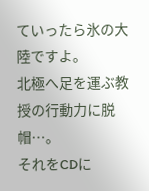ていったら氷の大陸ですよ。
北極へ足を運ぶ教授の行動力に脱帽…。
それをCDに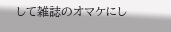して雑誌のオマケにし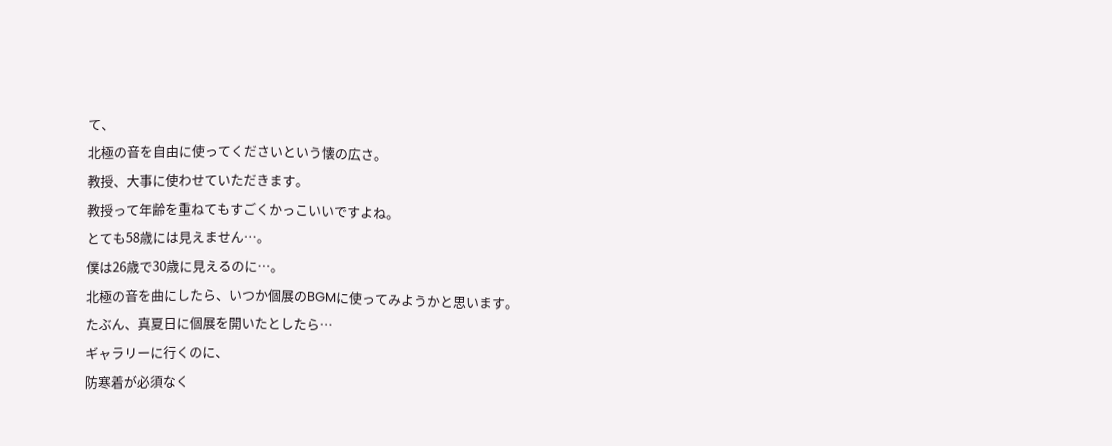て、
北極の音を自由に使ってくださいという懐の広さ。
教授、大事に使わせていただきます。
教授って年齢を重ねてもすごくかっこいいですよね。
とても58歳には見えません…。
僕は26歳で30歳に見えるのに…。
北極の音を曲にしたら、いつか個展のBGMに使ってみようかと思います。
たぶん、真夏日に個展を開いたとしたら…
ギャラリーに行くのに、
防寒着が必須なく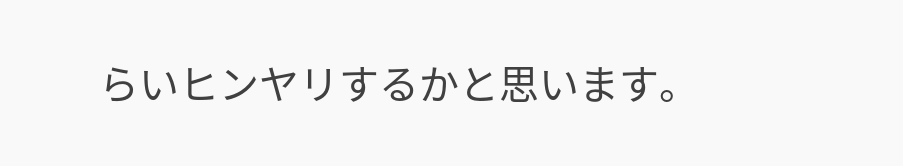らいヒンヤリするかと思います。